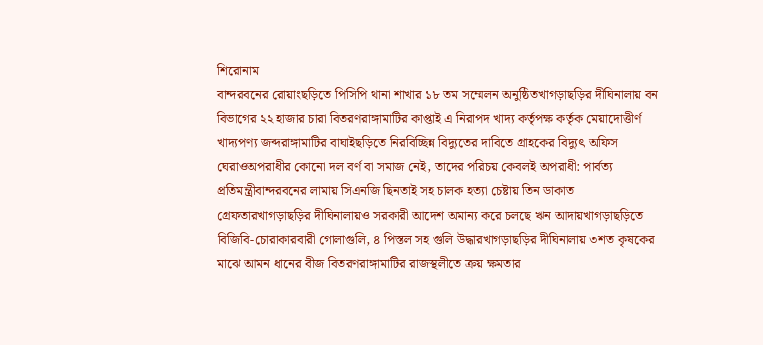শিরোনাম
বান্দরবনের রোয়াংছড়িতে পিসিপি থানা শাখার ১৮ তম সম্মেলন অনুষ্ঠিতখাগড়াছড়ির দীঘিনালায় বন বিভাগের ২২ হাজার চারা বিতরণরাঙ্গামাটির কাপ্তাই এ নিরাপদ খাদ্য কর্তৃপক্ষ কর্তৃক মেয়াদোত্তীর্ণ খাদ্যপণ্য জব্দরাঙ্গামাটির বাঘাইছড়িতে নিরবিচ্ছিন্ন বিদ্যুতের দাবিতে গ্রাহকের বিদ্যুৎ অফিস ঘেরাওঅপরাধীর কোনো দল বর্ণ বা সমাজ নেই, তাদের পরিচয় কেবলই অপরাধী: পার্বত্য প্রতিমন্ত্রীবান্দরবনের লামায় সিএনজি ছিনতাই সহ চালক হত্যা চেষ্টায় তিন ডাকাত গ্রেফতারখাগড়াছড়ির দীঘিনালায়ও সরকারী আদেশ অমান্য করে চলছে ঋন আদায়খাগড়াছড়িতে বিজিবি-চোরাকারবারী গোলাগুলি, ৪ পিস্তল সহ গুলি উদ্ধারখাগড়াছড়ির দীঘিনালায় ৩শত কৃষকের মাঝে আমন ধানের বীজ বিতরণরাঙ্গামাটির রাজস্থলীতে ক্রয় ক্ষমতার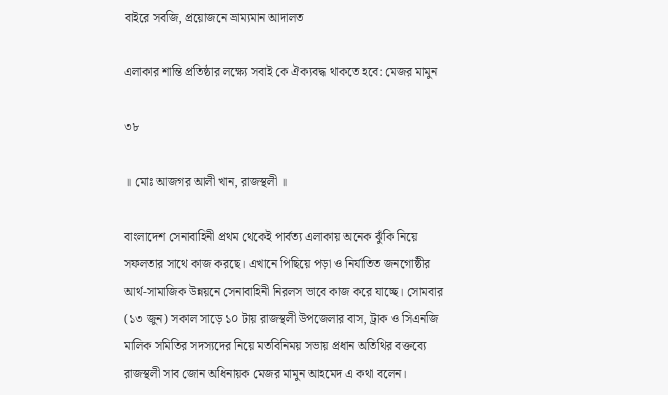বাইরে সবজি, প্রয়োজনে ভ্রাম্যমান আদালত

এলাকার শান্তি প্রতিষ্ঠার লক্ষ্যে সবাই কে ঐক্যবদ্ধ থাকতে হবে: মেজর মামুন

৩৮

॥ মোঃ আজগর আলী খান, রাজস্থলী ॥

বাংলাদেশ সেনাবাহিনী প্রথম থেকেই পার্বত্য এলাকায় অনেক ঝুঁকি নিয়ে সফলতার সাথে কাজ করছে। এখানে পিছিয়ে পড়া ও নির্যাতিত জনগোষ্ঠীর আর্থ-সামাজিক উন্নয়নে সেনাবাহিনী নিরলস ভাবে কাজ করে যাচ্ছে। সোমবার (১৩ জুন) সকাল সাড়ে ১০ টায় রাজস্থলী উপজেলার বাস, ট্রাক ও সিএনজি মালিক সমিতির সদস্যদের নিয়ে মতবিনিময় সভায় প্রধান অতিথির বক্তব্যে রাজস্থলী সাব জোন অধিনায়ক মেজর মামুন আহমেদ এ কথা বলেন।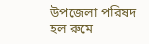উপজেলা পরিষদ হল রুমে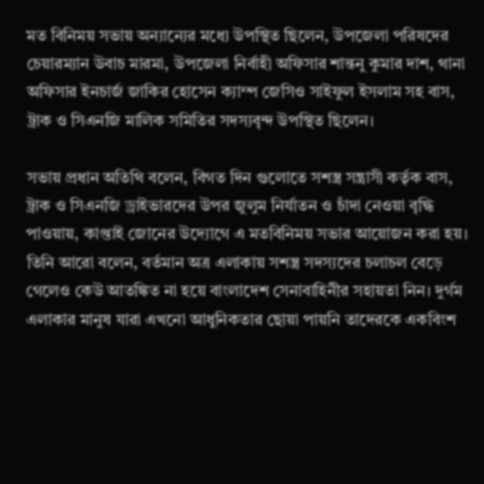মত বিনিময় সভায় অন্যান্যের মধ্যে উপস্থিত ছিলেন, উপজেলা পরিষদের চেয়ারম্যান উবাচ মারমা, উপজেলা নির্বাহী অফিসার শান্তনু কুমার দাশ, থানা অফিসার ইনচার্জ জাকির হোসেন ক্যাম্প জেসিও সাইফুল ইসলাম সহ বাস, ট্রাক ও সিএনজি মালিক সমিতির সদস্যবৃন্দ উপস্থিত ছিলেন।

সভায় প্রধান অতিথি বলেন, বিগত দিন গুলোতে সশস্ত্র সন্ত্রাসী কর্তৃক বাস, ট্রাক ও সিএনজি ড্রাইভারদের উপর জুলুম নির্যাতন ও চাঁদা নেওয়া বৃদ্ধি পাওয়ায়, কাপ্তাই জোনের উদ্যোগে এ মতবিনিময় সভার আয়োজন করা হয়। তিনি আরো বলেন, বর্তমান অত্র এলাকায় সশস্ত্র সদস্যদের চলাচল বেড়ে গেলেও কেউ আতঙ্কিত না হয়ে বাংলাদেশ সেনাবাহিনীর সহায়তা নিন। দুর্গম এলাকার মানুষ যারা এখনো আধুনিকতার ছোয়া পায়নি তাদেরকে একবিংশ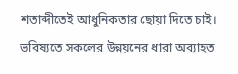শতাব্দীতেই আধুনিকতার ছোয়া দিতে চাই। ভবিষ্যতে সকলের উন্নয়নের ধারা অব্যাহত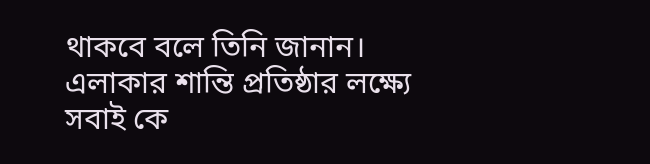থাকবে বলে তিনি জানান। এলাকার শান্তি প্রতিষ্ঠার লক্ষ্যে সবাই কে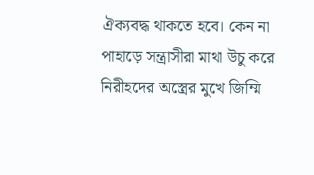ঐক্যবদ্ধ থাকতে হবে। কেন না পাহাড়ে সন্ত্রাসীরা মাথা উচু করে নিরীহদের অস্ত্রের মুখে জিম্মি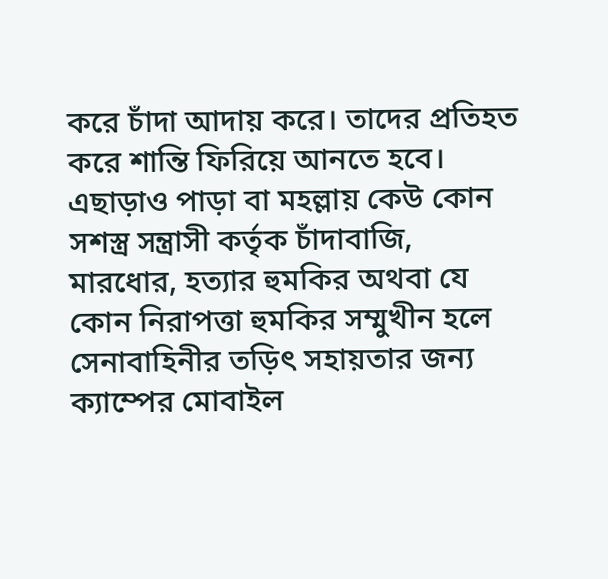করে চাঁদা আদায় করে। তাদের প্রতিহত করে শান্তি ফিরিয়ে আনতে হবে। এছাড়াও পাড়া বা মহল্লায় কেউ কোন সশস্ত্র সন্ত্রাসী কর্তৃক চাঁদাবাজি, মারধোর, হত্যার হুমকির অথবা যে কোন নিরাপত্তা হুমকির সম্মুখীন হলে সেনাবাহিনীর তড়িৎ সহায়তার জন্য ক্যাম্পের মোবাইল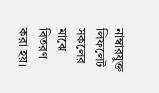নাম্বারযুক্ত লিফলেট সকলের মাঝে বিতরণ করা হয়।